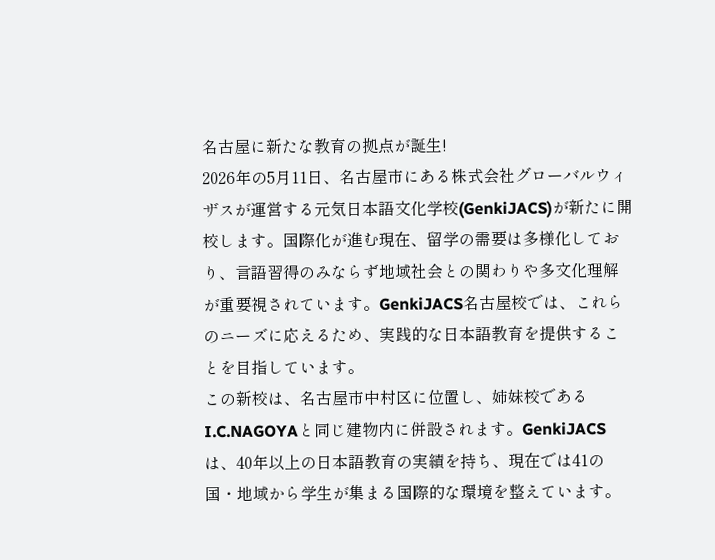名古屋に新たな教育の拠点が誕生!
2026年の5月11日、名古屋市にある株式会社グローバルウィザスが運営する元気日本語文化学校(GenkiJACS)が新たに開校します。国際化が進む現在、留学の需要は多様化しており、言語習得のみならず地域社会との関わりや多文化理解が重要視されています。GenkiJACS名古屋校では、これらのニーズに応えるため、実践的な日本語教育を提供することを目指しています。
この新校は、名古屋市中村区に位置し、姉妹校であるI.C.NAGOYAと同じ建物内に併設されます。GenkiJACSは、40年以上の日本語教育の実績を持ち、現在では41の国・地域から学生が集まる国際的な環境を整えています。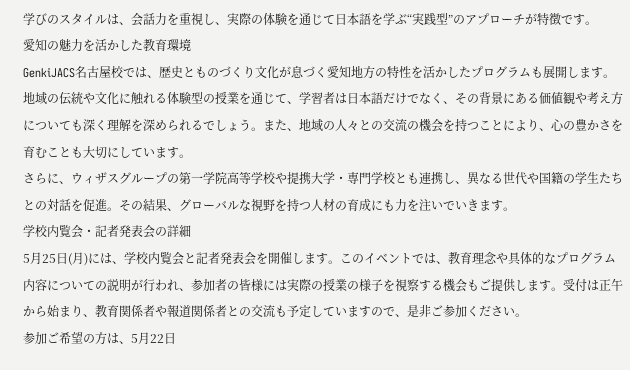学びのスタイルは、会話力を重視し、実際の体験を通じて日本語を学ぶ“実践型”のアプローチが特徴です。
愛知の魅力を活かした教育環境
GenkiJACS名古屋校では、歴史とものづくり文化が息づく愛知地方の特性を活かしたプログラムも展開します。地域の伝統や文化に触れる体験型の授業を通じて、学習者は日本語だけでなく、その背景にある価値観や考え方についても深く理解を深められるでしょう。また、地域の人々との交流の機会を持つことにより、心の豊かさを育むことも大切にしています。
さらに、ウィザスグループの第一学院高等学校や提携大学・専門学校とも連携し、異なる世代や国籍の学生たちとの対話を促進。その結果、グローバルな視野を持つ人材の育成にも力を注いでいきます。
学校内覧会・記者発表会の詳細
5月25日(月)には、学校内覧会と記者発表会を開催します。このイベントでは、教育理念や具体的なプログラム内容についての説明が行われ、参加者の皆様には実際の授業の様子を視察する機会もご提供します。受付は正午から始まり、教育関係者や報道関係者との交流も予定していますので、是非ご参加ください。
参加ご希望の方は、5月22日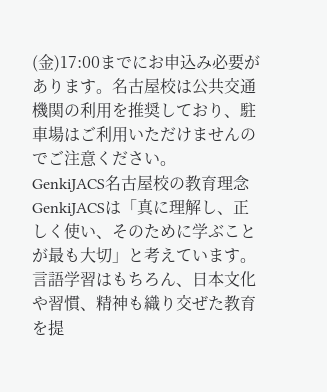(金)17:00までにお申込み必要があります。名古屋校は公共交通機関の利用を推奨しており、駐車場はご利用いただけませんのでご注意ください。
GenkiJACS名古屋校の教育理念
GenkiJACSは「真に理解し、正しく使い、そのために学ぶことが最も大切」と考えています。言語学習はもちろん、日本文化や習慣、精神も織り交ぜた教育を提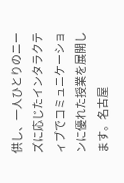供し、一人ひとりのニーズに応じたインタラクティブでコミュニケーションに優れた授業を展開します。名古屋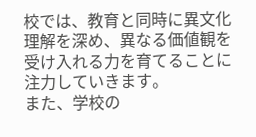校では、教育と同時に異文化理解を深め、異なる価値観を受け入れる力を育てることに注力していきます。
また、学校の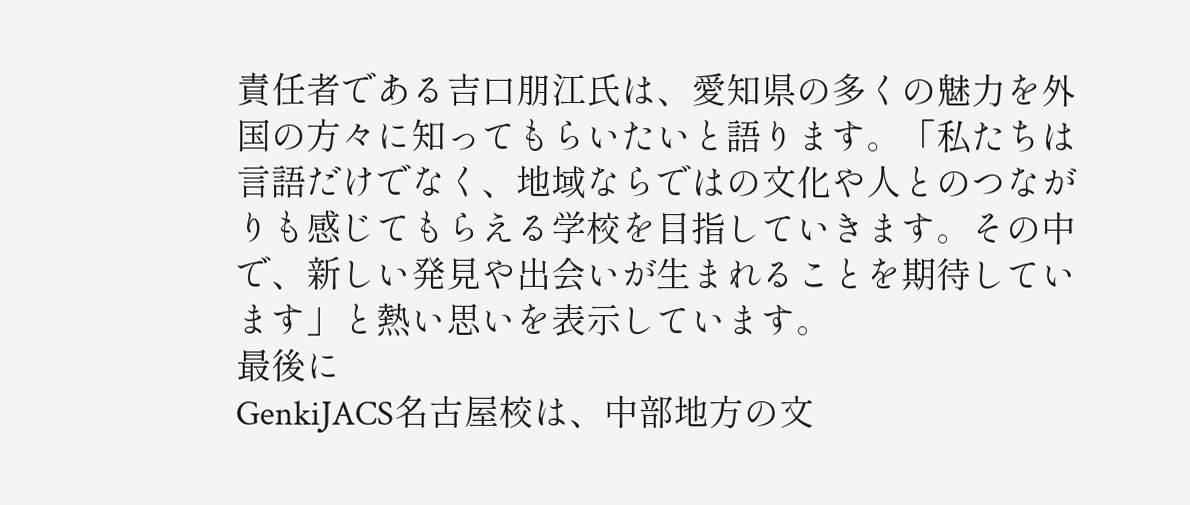責任者である吉口朋江氏は、愛知県の多くの魅力を外国の方々に知ってもらいたいと語ります。「私たちは言語だけでなく、地域ならではの文化や人とのつながりも感じてもらえる学校を目指していきます。その中で、新しい発見や出会いが生まれることを期待しています」と熱い思いを表示しています。
最後に
GenkiJACS名古屋校は、中部地方の文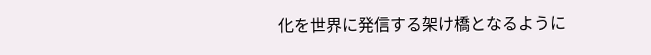化を世界に発信する架け橋となるように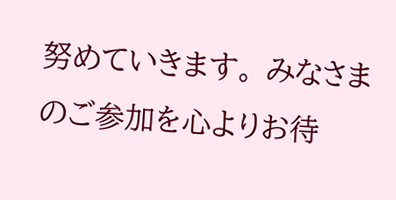努めていきます。 みなさまのご参加を心よりお待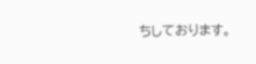ちしております。